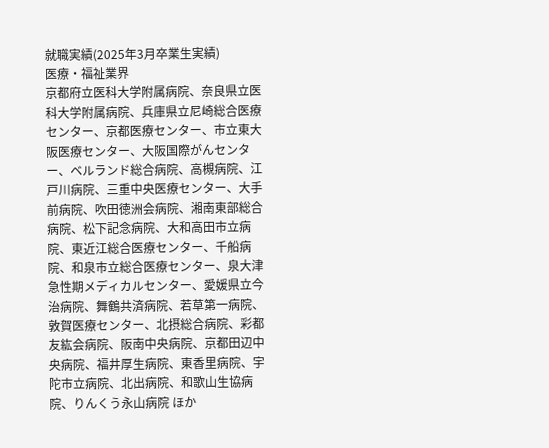就職実績(2025年3月卒業生実績)
医療・福祉業界
京都府立医科大学附属病院、奈良県立医科大学附属病院、兵庫県立尼崎総合医療センター、京都医療センター、市立東大阪医療センター、大阪国際がんセンター、ベルランド総合病院、高槻病院、江戸川病院、三重中央医療センター、大手前病院、吹田徳洲会病院、湘南東部総合病院、松下記念病院、大和高田市立病院、東近江総合医療センター、千船病院、和泉市立総合医療センター、泉大津急性期メディカルセンター、愛媛県立今治病院、舞鶴共済病院、若草第一病院、敦賀医療センター、北摂総合病院、彩都友紘会病院、阪南中央病院、京都田辺中央病院、福井厚生病院、東香里病院、宇陀市立病院、北出病院、和歌山生協病院、りんくう永山病院 ほか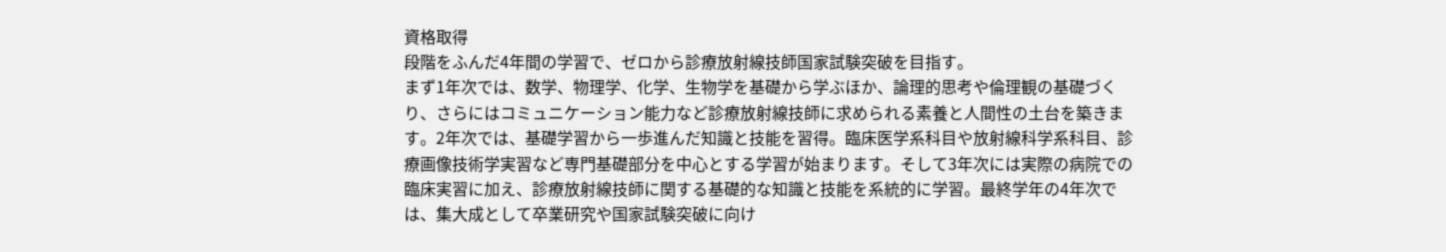資格取得
段階をふんだ4年間の学習で、ゼロから診療放射線技師国家試験突破を目指す。
まず1年次では、数学、物理学、化学、生物学を基礎から学ぶほか、論理的思考や倫理観の基礎づくり、さらにはコミュニケーション能力など診療放射線技師に求められる素養と人間性の土台を築きます。2年次では、基礎学習から一歩進んだ知識と技能を習得。臨床医学系科目や放射線科学系科目、診療画像技術学実習など専門基礎部分を中心とする学習が始まります。そして3年次には実際の病院での臨床実習に加え、診療放射線技師に関する基礎的な知識と技能を系統的に学習。最終学年の4年次では、集大成として卒業研究や国家試験突破に向け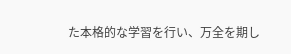た本格的な学習を行い、万全を期し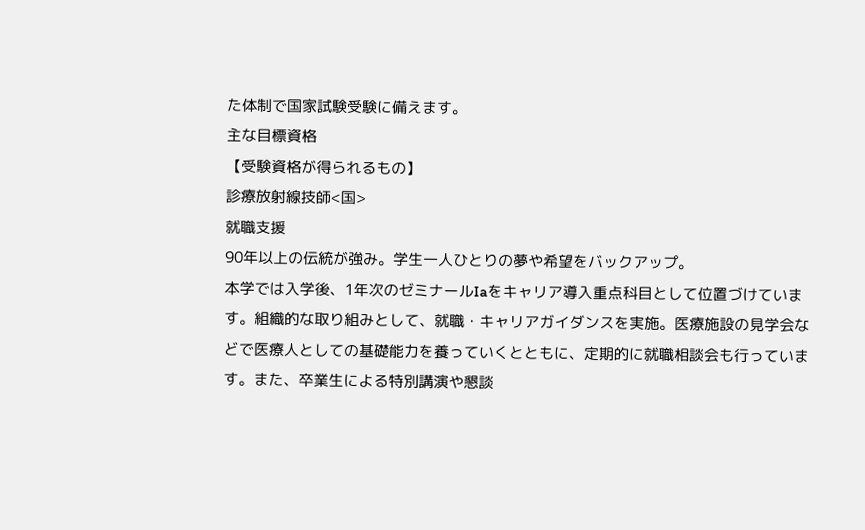た体制で国家試験受験に備えます。
主な目標資格
【受験資格が得られるもの】
診療放射線技師<国>
就職支援
90年以上の伝統が強み。学生一人ひとりの夢や希望をバックアップ。
本学では入学後、1年次のゼミナールIaをキャリア導入重点科目として位置づけています。組織的な取り組みとして、就職・キャリアガイダンスを実施。医療施設の見学会などで医療人としての基礎能力を養っていくとともに、定期的に就職相談会も行っています。また、卒業生による特別講演や懇談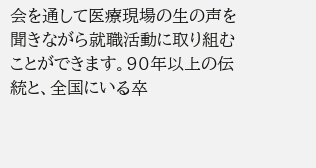会を通して医療現場の生の声を聞きながら就職活動に取り組むことができます。90年以上の伝統と、全国にいる卒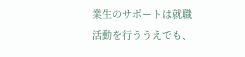業生のサポートは就職活動を行ううえでも、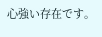心強い存在です。